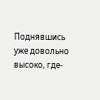Поднявшись уже довольно высоко, где-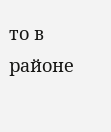то в районе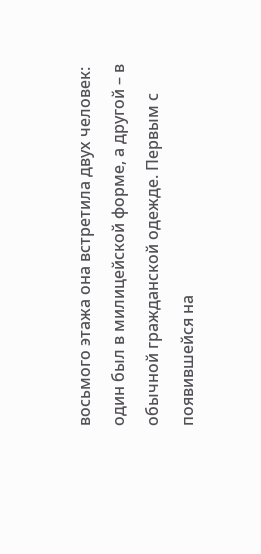восьмого этажа она встретила двух человек: один был в милицейской форме, а другой – в обычной гражданской одежде. Первым с появившейся на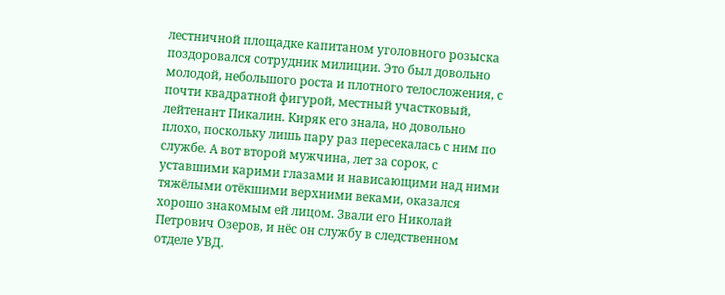лестничной площадке капитаном уголовного розыска поздоровался сотрудник милиции. Это был довольно молодой, небольшого роста и плотного телосложения, с почти квадратной фигурой, местный участковый, лейтенант Пикалин. Киряк его знала, но довольно плохо, поскольку лишь пару раз пересекалась с ним по службе. А вот второй мужчина, лет за сорок, с уставшими карими глазами и нависающими над ними тяжёлыми отёкшими верхними веками, оказался хорошо знакомым ей лицом. Звали его Николай Петрович Озеров, и нёс он службу в следственном отделе УВД.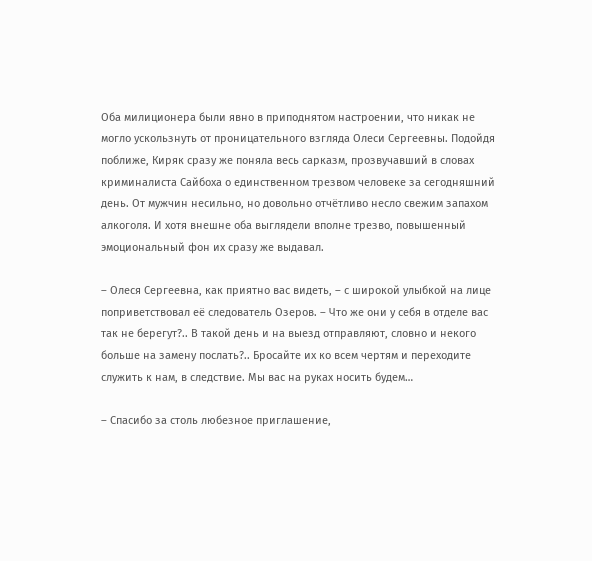Оба милиционера были явно в приподнятом настроении, что никак не могло ускользнуть от проницательного взгляда Олеси Сергеевны. Подойдя поближе, Киряк сразу же поняла весь сарказм, прозвучавший в словах криминалиста Сайбоха о единственном трезвом человеке за сегодняшний день. От мужчин несильно, но довольно отчётливо несло свежим запахом алкоголя. И хотя внешне оба выглядели вполне трезво, повышенный эмоциональный фон их сразу же выдавал.

– Олеся Сергеевна, как приятно вас видеть, – с широкой улыбкой на лице поприветствовал её следователь Озеров. – Что же они у себя в отделе вас так не берегут?.. В такой день и на выезд отправляют, словно и некого больше на замену послать?.. Бросайте их ко всем чертям и переходите служить к нам, в следствие. Мы вас на руках носить будем…

– Спасибо за столь любезное приглашение,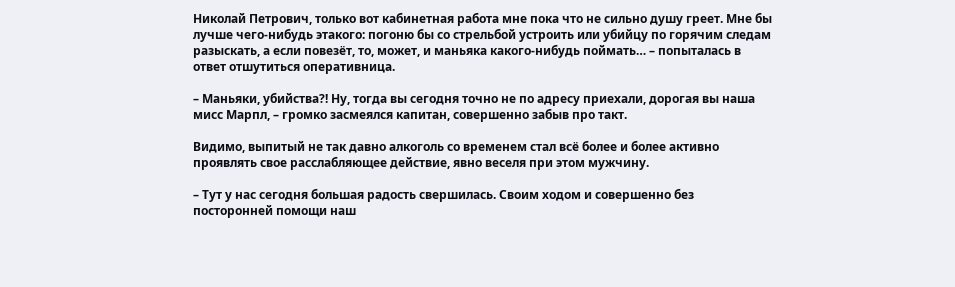Николай Петрович, только вот кабинетная работа мне пока что не сильно душу греет. Мне бы лучше чего-нибудь этакого: погоню бы со стрельбой устроить или убийцу по горячим следам разыскать, а если повезёт, то, может, и маньяка какого-нибудь поймать… – попыталась в ответ отшутиться оперативница.

– Маньяки, убийства?! Ну, тогда вы сегодня точно не по адресу приехали, дорогая вы наша мисс Марпл, – громко засмеялся капитан, совершенно забыв про такт.

Видимо, выпитый не так давно алкоголь со временем стал всё более и более активно проявлять свое расслабляющее действие, явно веселя при этом мужчину.

– Тут у нас сегодня большая радость свершилась. Своим ходом и совершенно без посторонней помощи наш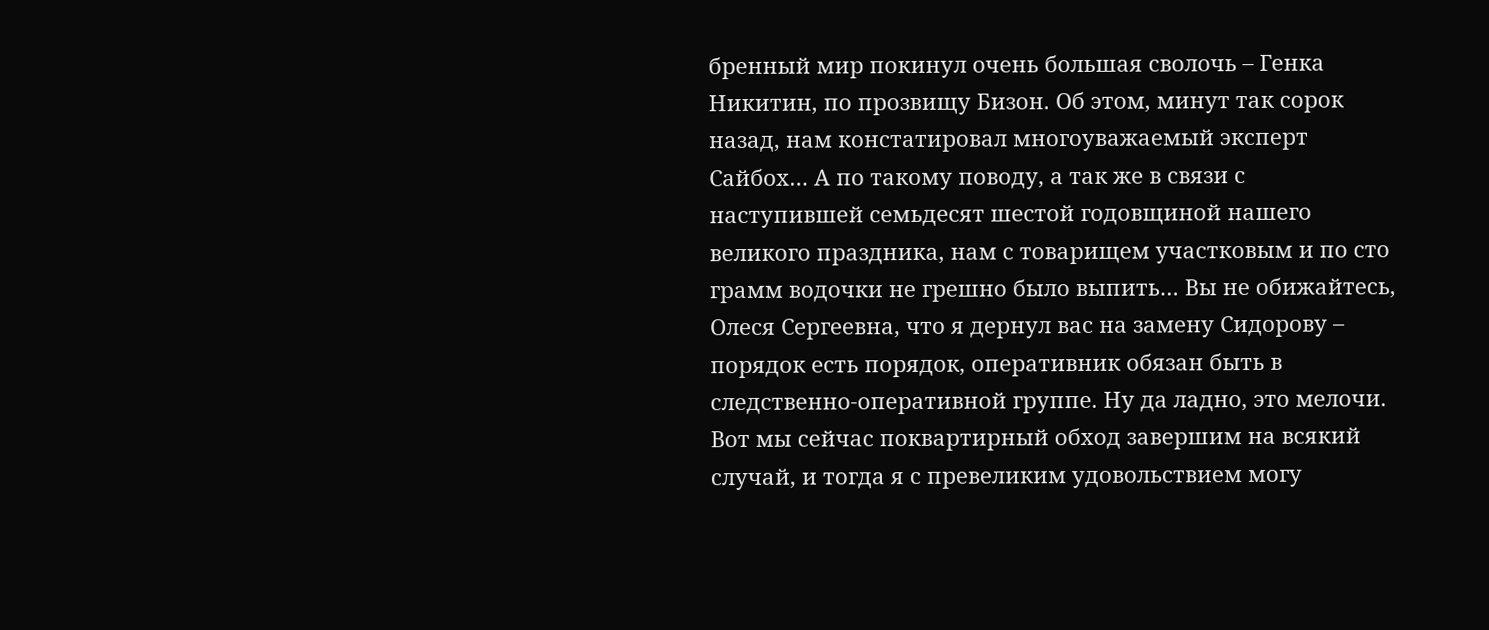бренный мир покинул очень большая сволочь – Генка Никитин, по прозвищу Бизон. Об этом, минут так сорок назад, нам констатировал многоуважаемый эксперт Сайбох… А по такому поводу, а так же в связи с наступившей семьдесят шестой годовщиной нашего великого праздника, нам с товарищем участковым и по сто грамм водочки не грешно было выпить… Вы не обижайтесь, Олеся Сергеевна, что я дернул вас на замену Сидорову – порядок есть порядок, оперативник обязан быть в следственно-оперативной группе. Ну да ладно, это мелочи. Вот мы сейчас поквартирный обход завершим на всякий случай, и тогда я с превеликим удовольствием могу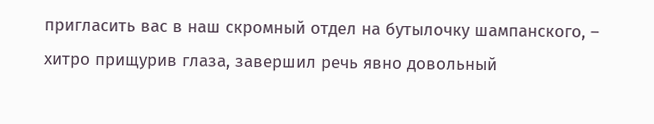пригласить вас в наш скромный отдел на бутылочку шампанского, – хитро прищурив глаза, завершил речь явно довольный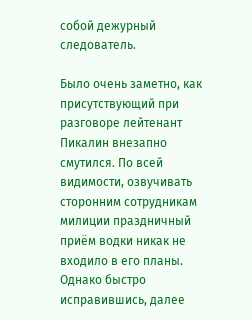собой дежурный следователь.

Было очень заметно, как присутствующий при разговоре лейтенант Пикалин внезапно смутился. По всей видимости, озвучивать сторонним сотрудникам милиции праздничный приём водки никак не входило в его планы. Однако быстро исправившись, далее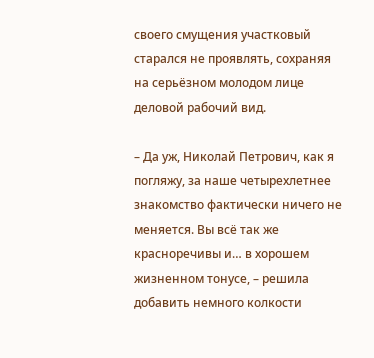своего смущения участковый старался не проявлять, сохраняя на серьёзном молодом лице деловой рабочий вид.

– Да уж, Николай Петрович, как я погляжу, за наше четырехлетнее знакомство фактически ничего не меняется. Вы всё так же красноречивы и… в хорошем жизненном тонусе, – решила добавить немного колкости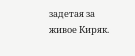задетая за живое Киряк.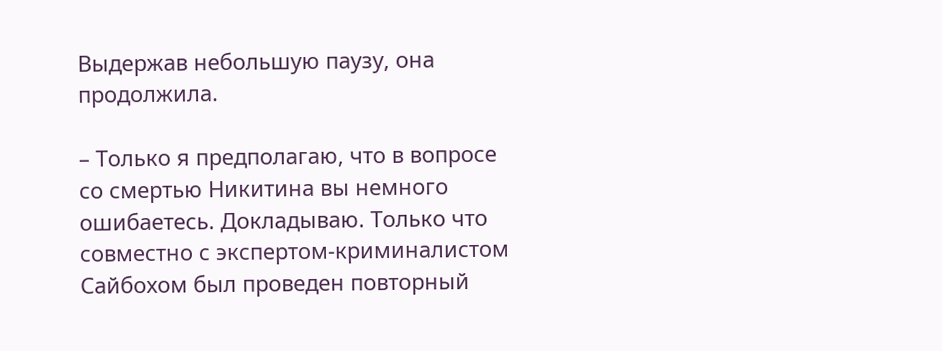Выдержав небольшую паузу, она продолжила.

– Только я предполагаю, что в вопросе со смертью Никитина вы немного ошибаетесь. Докладываю. Только что совместно с экспертом-криминалистом Сайбохом был проведен повторный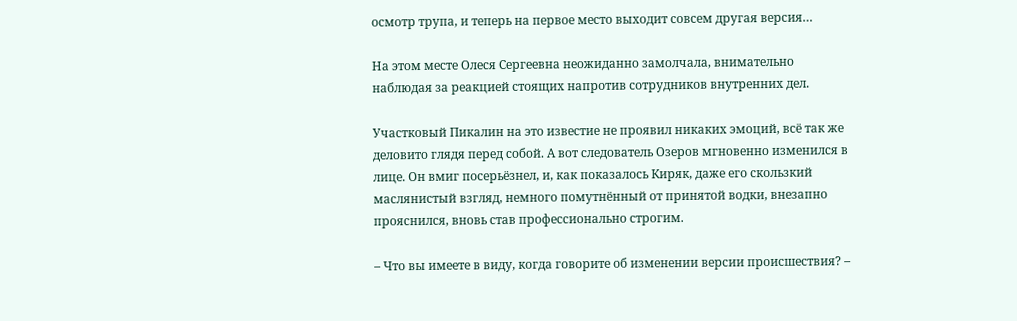осмотр трупа, и теперь на первое место выходит совсем другая версия…

На этом месте Олеся Сергеевна неожиданно замолчала, внимательно наблюдая за реакцией стоящих напротив сотрудников внутренних дел.

Участковый Пикалин на это известие не проявил никаких эмоций, всё так же деловито глядя перед собой. А вот следователь Озеров мгновенно изменился в лице. Он вмиг посерьёзнел, и, как показалось Киряк, даже его скользкий маслянистый взгляд, немного помутнённый от принятой водки, внезапно прояснился, вновь став профессионально строгим.

– Что вы имеете в виду, когда говорите об изменении версии происшествия? –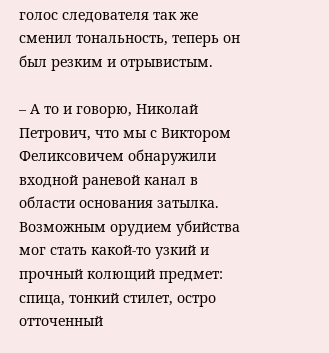голос следователя так же сменил тональность, теперь он был резким и отрывистым.

– А то и говорю, Николай Петрович, что мы с Виктором Феликсовичем обнаружили входной раневой канал в области основания затылка. Возможным орудием убийства мог стать какой-то узкий и прочный колющий предмет: спица, тонкий стилет, остро отточенный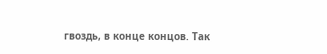гвоздь, в конце концов. Так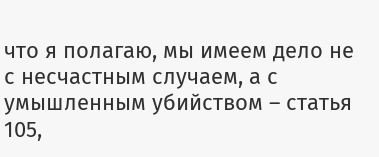что я полагаю, мы имеем дело не с несчастным случаем, а с умышленным убийством – статья 105,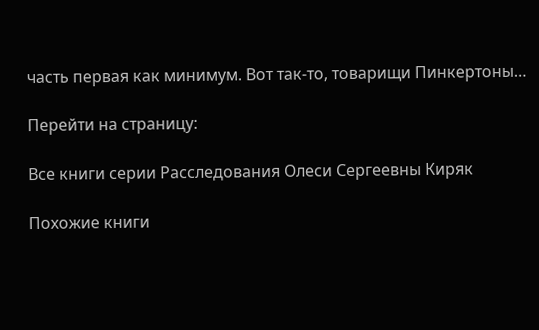часть первая как минимум. Вот так-то, товарищи Пинкертоны…

Перейти на страницу:

Все книги серии Расследования Олеси Сергеевны Киряк

Похожие книги